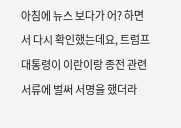아침에 뉴스 보다가 어? 하면서 다시 확인했는데요, 트럼프 대통령이 이란이랑 종전 관련 서류에 벌써 서명을 했더라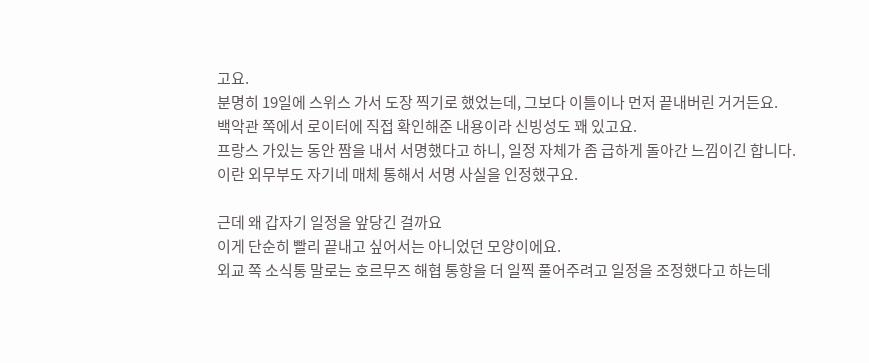고요.
분명히 19일에 스위스 가서 도장 찍기로 했었는데, 그보다 이틀이나 먼저 끝내버린 거거든요.
백악관 쪽에서 로이터에 직접 확인해준 내용이라 신빙성도 꽤 있고요.
프랑스 가있는 동안 짬을 내서 서명했다고 하니, 일정 자체가 좀 급하게 돌아간 느낌이긴 합니다.
이란 외무부도 자기네 매체 통해서 서명 사실을 인정했구요.

근데 왜 갑자기 일정을 앞당긴 걸까요
이게 단순히 빨리 끝내고 싶어서는 아니었던 모양이에요.
외교 쪽 소식통 말로는 호르무즈 해협 통항을 더 일찍 풀어주려고 일정을 조정했다고 하는데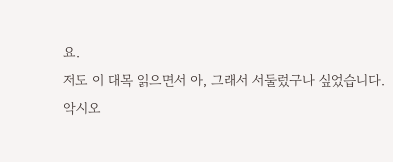요.
저도 이 대목 읽으면서 아, 그래서 서둘렀구나 싶었습니다.
악시오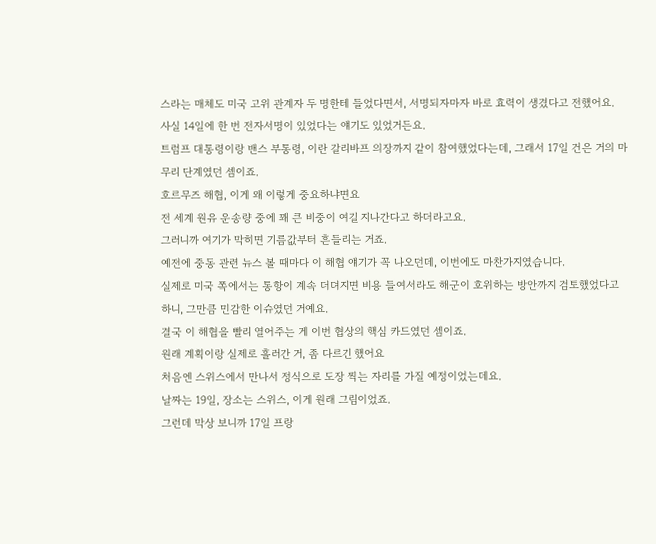스라는 매체도 미국 고위 관계자 두 명한테 들었다면서, 서명되자마자 바로 효력이 생겼다고 전했어요.
사실 14일에 한 번 전자서명이 있었다는 얘기도 있었거든요.
트럼프 대통령이랑 밴스 부통령, 이란 갈리바프 의장까지 같이 참여했었다는데, 그래서 17일 건은 거의 마무리 단계였던 셈이죠.
호르무즈 해협, 이게 왜 이렇게 중요하냐면요
전 세계 원유 운송량 중에 꽤 큰 비중이 여길 지나간다고 하더라고요.
그러니까 여기가 막히면 기름값부터 흔들리는 거죠.
예전에 중동 관련 뉴스 볼 때마다 이 해협 얘기가 꼭 나오던데, 이번에도 마찬가지였습니다.
실제로 미국 쪽에서는 통항이 계속 더뎌지면 비용 들여서라도 해군이 호위하는 방안까지 검토했었다고 하니, 그만큼 민감한 이슈였던 거예요.
결국 이 해협을 빨리 열어주는 게 이번 협상의 핵심 카드였던 셈이죠.
원래 계획이랑 실제로 흘러간 거, 좀 다르긴 했어요
처음엔 스위스에서 만나서 정식으로 도장 찍는 자리를 가질 예정이었는데요.
날짜는 19일, 장소는 스위스, 이게 원래 그림이었죠.
그런데 막상 보니까 17일 프랑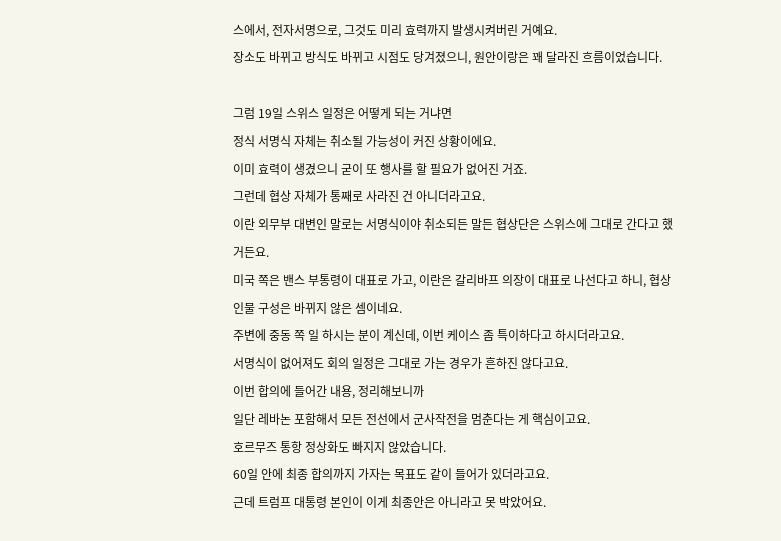스에서, 전자서명으로, 그것도 미리 효력까지 발생시켜버린 거예요.
장소도 바뀌고 방식도 바뀌고 시점도 당겨졌으니, 원안이랑은 꽤 달라진 흐름이었습니다.

그럼 19일 스위스 일정은 어떻게 되는 거냐면
정식 서명식 자체는 취소될 가능성이 커진 상황이에요.
이미 효력이 생겼으니 굳이 또 행사를 할 필요가 없어진 거죠.
그런데 협상 자체가 통째로 사라진 건 아니더라고요.
이란 외무부 대변인 말로는 서명식이야 취소되든 말든 협상단은 스위스에 그대로 간다고 했거든요.
미국 쪽은 밴스 부통령이 대표로 가고, 이란은 갈리바프 의장이 대표로 나선다고 하니, 협상 인물 구성은 바뀌지 않은 셈이네요.
주변에 중동 쪽 일 하시는 분이 계신데, 이번 케이스 좀 특이하다고 하시더라고요.
서명식이 없어져도 회의 일정은 그대로 가는 경우가 흔하진 않다고요.
이번 합의에 들어간 내용, 정리해보니까
일단 레바논 포함해서 모든 전선에서 군사작전을 멈춘다는 게 핵심이고요.
호르무즈 통항 정상화도 빠지지 않았습니다.
60일 안에 최종 합의까지 가자는 목표도 같이 들어가 있더라고요.
근데 트럼프 대통령 본인이 이게 최종안은 아니라고 못 박았어요.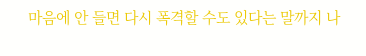마음에 안 들면 다시 폭격할 수도 있다는 말까지 나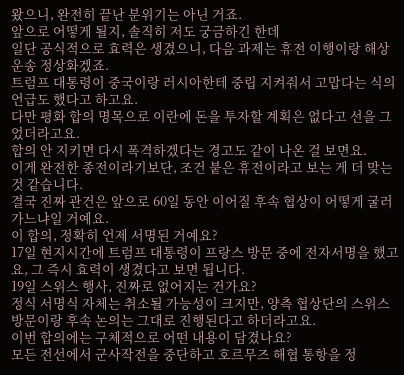왔으니, 완전히 끝난 분위기는 아닌 거죠.
앞으로 어떻게 될지, 솔직히 저도 궁금하긴 한데
일단 공식적으로 효력은 생겼으니, 다음 과제는 휴전 이행이랑 해상 운송 정상화겠죠.
트럼프 대통령이 중국이랑 러시아한테 중립 지켜줘서 고맙다는 식의 언급도 했다고 하고요.
다만 평화 합의 명목으로 이란에 돈을 투자할 계획은 없다고 선을 그었더라고요.
합의 안 지키면 다시 폭격하겠다는 경고도 같이 나온 걸 보면요.
이게 완전한 종전이라기보단, 조건 붙은 휴전이라고 보는 게 더 맞는 것 같습니다.
결국 진짜 관건은 앞으로 60일 동안 이어질 후속 협상이 어떻게 굴러가느냐일 거예요.
이 합의, 정확히 언제 서명된 거예요?
17일 현지시간에 트럼프 대통령이 프랑스 방문 중에 전자서명을 했고요, 그 즉시 효력이 생겼다고 보면 됩니다.
19일 스위스 행사, 진짜로 없어지는 건가요?
정식 서명식 자체는 취소될 가능성이 크지만, 양측 협상단의 스위스 방문이랑 후속 논의는 그대로 진행된다고 하더라고요.
이번 합의에는 구체적으로 어떤 내용이 담겼나요?
모든 전선에서 군사작전을 중단하고 호르무즈 해협 통항을 정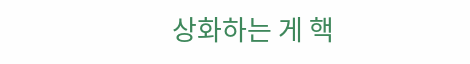상화하는 게 핵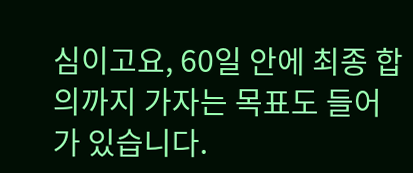심이고요, 60일 안에 최종 합의까지 가자는 목표도 들어가 있습니다.